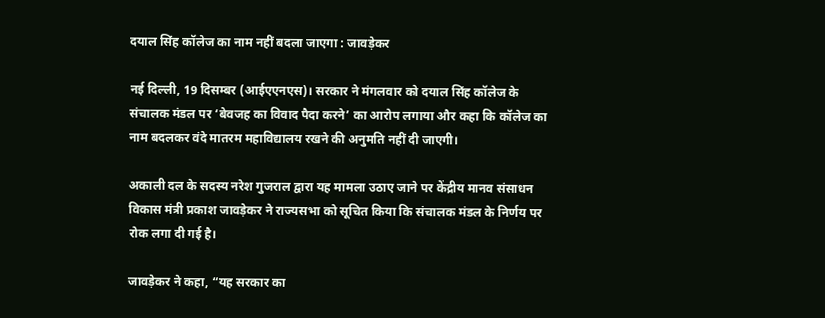दयाल सिंह कॉलेज का नाम नहीं बदला जाएगा : जावड़ेकर

नई दिल्ली, 19 दिसम्बर (आईएएनएस)। सरकार ने मंगलवार को दयाल सिंह कॉलेज के संचालक मंडल पर ‘बेवजह का विवाद पैदा करने’ का आरोप लगाया और कहा कि कॉलेज का नाम बदलकर वंदे मातरम महाविद्यालय रखने की अनुमति नहीं दी जाएगी।

अकाली दल के सदस्य नरेश गुजराल द्वारा यह मामला उठाए जाने पर केंद्रीय मानव संसाधन विकास मंत्री प्रकाश जावड़ेकर ने राज्यसभा को सूचित किया कि संचालक मंडल के निर्णय पर रोक लगा दी गई है।

जावड़ेकर ने कहा, “यह सरकार का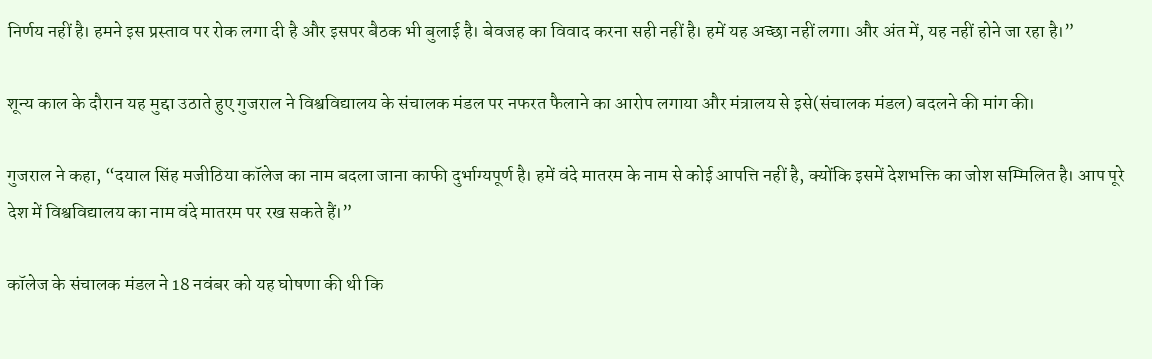निर्णय नहीं है। हमने इस प्रस्ताव पर रोक लगा दी है और इसपर बैठक भी बुलाई है। बेवजह का विवाद करना सही नहीं है। हमें यह अच्छा नहीं लगा। और अंत में, यह नहीं होने जा रहा है।”

शून्य काल के दौरान यह मुद्दा उठाते हुए गुजराल ने विश्वविद्यालय के संचालक मंडल पर नफरत फैलाने का आरोप लगाया और मंत्रालय से इसे(संचालक मंडल) बदलने की मांग की।

गुजराल ने कहा, “दयाल सिंह मजीठिया कॉलेज का नाम बदला जाना काफी दुर्भाग्यपूर्ण है। हमें वंदे मातरम के नाम से कोई आपत्ति नहीं है, क्योंकि इसमें देशभक्ति का जोश सम्मिलित है। आप पूरे देश में विश्वविद्यालय का नाम वंदे मातरम पर रख सकते हैं।”

कॉलेज के संचालक मंडल ने 18 नवंबर को यह घोषणा की थी कि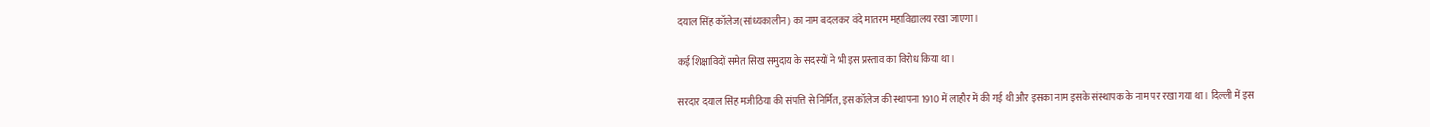दयाल सिंह कॉलेज(सांध्यकालीन) का नाम बदलकर वंदे मातरम महाविद्यालय रखा जाएगा।

कई शिक्षाविदों समेत सिख समुदाय के सदस्यों ने भी इस प्रस्ताव का विरोध किया था।

सरदार दयाल सिंह मजीठिया की संपत्ति से निर्मित, इस कॉलेज की स्थापना 1910 में लाहौर में की गई थी और इसका नाम इसके संस्थापक के नाम पर रखा गया था। दिल्ली में इस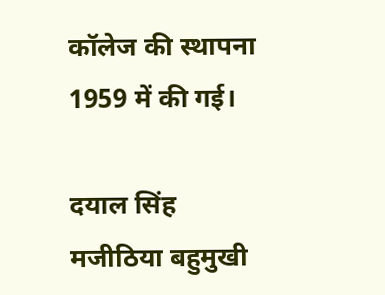कॉलेज की स्थापना 1959 में की गई।

दयाल सिंह मजीठिया बहुमुखी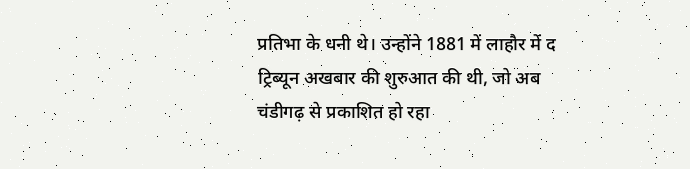प्रतिभा के धनी थे। उन्होंने 1881 में लाहौर में द ट्रिब्यून अखबार की शुरुआत की थी, जो अब चंडीगढ़ से प्रकाशित हो रहा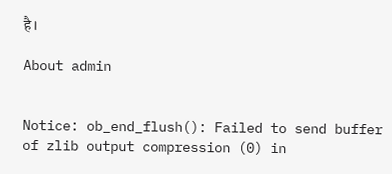है।

About admin


Notice: ob_end_flush(): Failed to send buffer of zlib output compression (0) in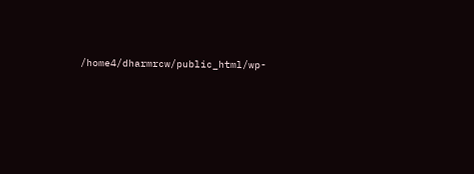/home4/dharmrcw/public_html/wp-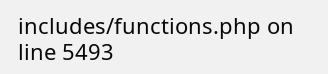includes/functions.php on line 5493